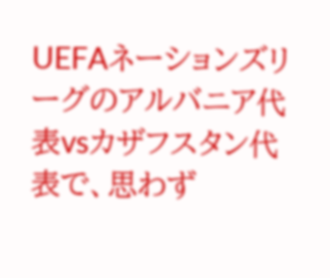UEFAネーションズリーグのアルバニア代表vsカザフスタン代表で、思わず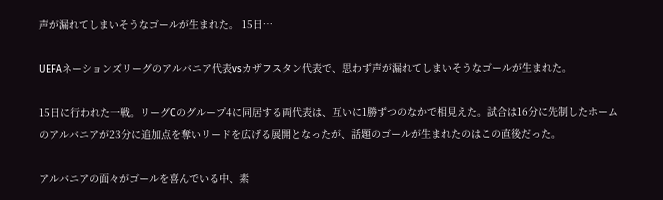声が漏れてしまいそうなゴールが生まれた。 15日…

UEFAネーションズリーグのアルバニア代表vsカザフスタン代表で、思わず声が漏れてしまいそうなゴールが生まれた。

15日に行われた一戦。リーグCのグループ4に同居する両代表は、互いに1勝ずつのなかで相見えた。試合は16分に先制したホームのアルバニアが23分に追加点を奪いリードを広げる展開となったが、話題のゴールが生まれたのはこの直後だった。

アルバニアの面々がゴールを喜んでいる中、素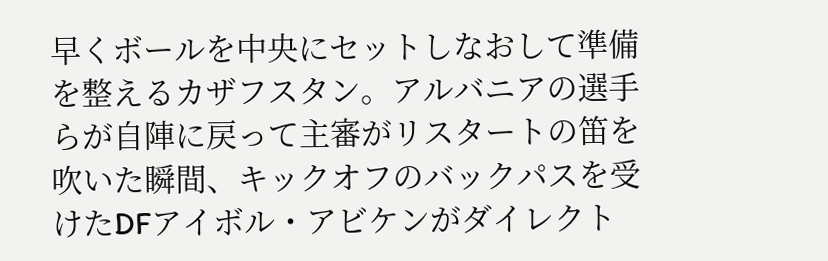早くボールを中央にセットしなおして準備を整えるカザフスタン。アルバニアの選手らが自陣に戻って主審がリスタートの笛を吹いた瞬間、キックオフのバックパスを受けたDFアイボル・アビケンがダイレクト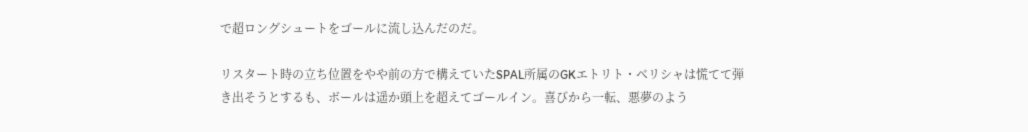で超ロングシュートをゴールに流し込んだのだ。

リスタート時の立ち位置をやや前の方で構えていたSPAL所属のGKエトリト・ベリシャは慌てて弾き出そうとするも、ボールは遥か頭上を超えてゴールイン。喜びから一転、悪夢のよう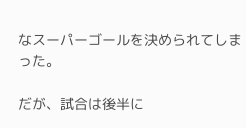なスーパーゴールを決められてしまった。

だが、試合は後半に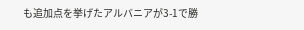も追加点を挙げたアルバニアが3-1で勝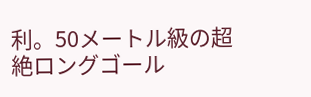利。50メートル級の超絶ロングゴール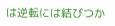は逆転には結びつか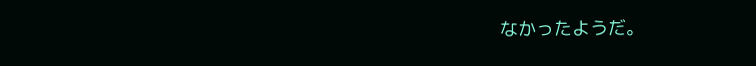なかったようだ。